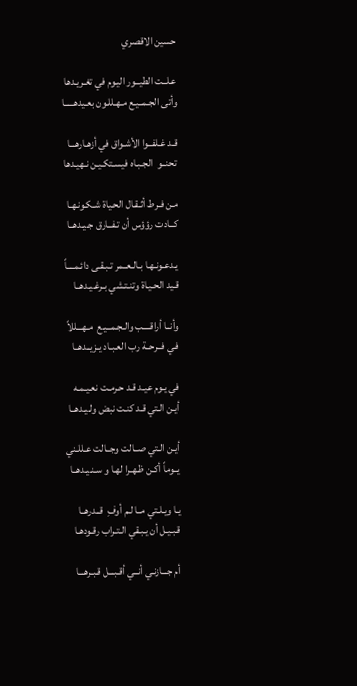حسين الاقصري

عـلــت الطيــور اليـوم في تغـريـدها
وأتى الجـمــيـع مـهـللـون بعـيدهـــــا

قـد غـلفــوا الأشـواق في أزهـارهـــا
تحنــو  الجـبـاه فيسـتكـيـن نـهيـدها

مـن فـرط أثـقـال الحـياة شـكـونـهـا
كــادت رؤؤس أن تـفــارق جـيـدهــا

يـدعـونـهـا بـالـعــمر تـبـقـى دائـمــــاً
قـيد الحـيـاة وتنـتـشي بـرغـيـدهــا

وأنــا أراقــــب والـجـمــيـع  مـهـــللاً
فـي فــرحــة رب العـبـاد يـزيــدهــا

في يـوم عيـد قـد حـرمـت نعـيـمـه
أيـن الـتي قـد كنـت نبض ولـيـدهــا

أيـن الـتي صــالت وجــالت عـللـني
يــوماً أكـن ظـهـرا لهـا و سـنـيـدهــا

يـا ويـلـتي مــا لـم أوفِ  قــدرهــا
قـبـيـل أن يـبـقي الـتـراب رقـودهـا

أم جـــازنـي أنــي أقـبـــل قـبـرهـــا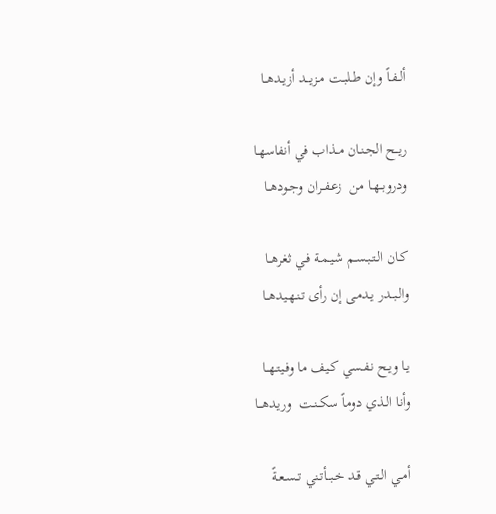ألــفـاً وإن طـلبـت مـزيـــد أزيـدهــا

ريــح الجـنـان مــذاب في أنفاسهـا
ودروبــهـا من  زعـفــران وجـودهــا

كـان الـتـبـسـم شـيـمـة فـي ثغرهــا
والـبــدر يـدمـى إن رأى تـنـهـيدهــا

يـا ويـح نـفـسي كـيف ما وفـيتـهــا
وأنا الـذي دوماً سكــنـت  وريدهـــا

أمـي الـتـي قـد خـبــأتـني تــسـعـةً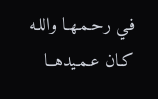فـي رحـمـهـا واللـه كـان عـمـيدهــا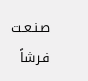صـنـعـت فـرشاً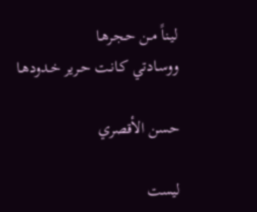ليـناً مـن حـجرهـا
ووسـادتي كـانـت حـرير خـدودهـا

حسن الأقصري

ليست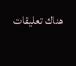هناك تعليقات